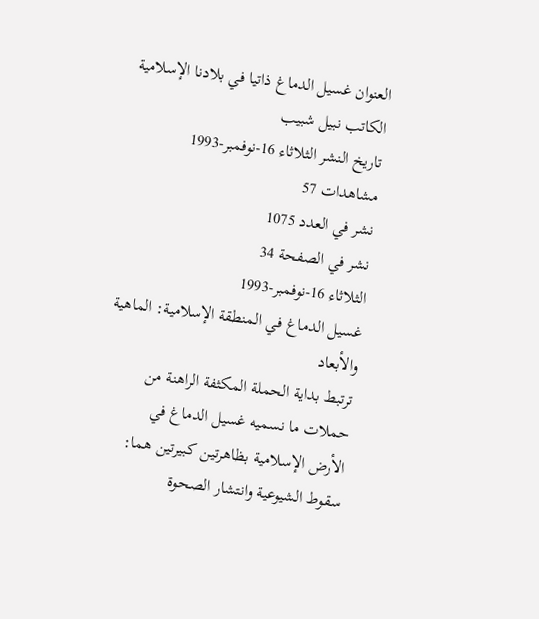العنوان غسيل الدماغ ذاتيا في بلادنا الإسلامية
الكاتب نبيل شبيب
تاريخ النشر الثلاثاء 16-نوفمبر-1993
مشاهدات 57
نشر في العدد 1075
نشر في الصفحة 34
الثلاثاء 16-نوفمبر-1993
غسيل الدماغ في المنطقة الإسلامية: الماهية
والأبعاد
ترتبط بداية الحملة المكثفة الراهنة من حملات ما نسميه غسيل الدماغ في
الأرض الإسلامية بظاهرتين كبيرتين هما: سقوط الشيوعية وانتشار الصحوة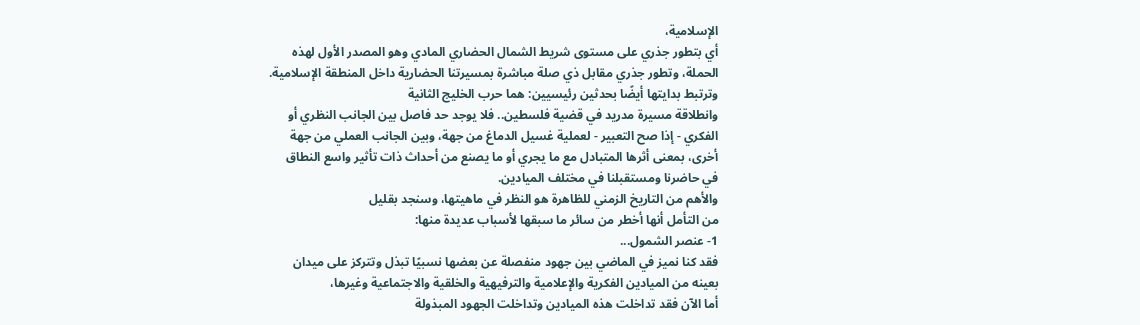الإسلامية،
أي بتطور جذري على مستوى شريط الشمال الحضاري المادي وهو المصدر الأول لهذه
الحملة، وتطور جذري مقابل ذي صلة مباشرة بمسيرتنا الحضارية داخل المنطقة الإسلامية.
وترتبط بدايتها أيضًا بحدثين رئيسيين: هما حرب الخليج الثانية
وانطلاقة مسيرة مدريد في قضية فلسطين.. فلا يوجد حد فاصل بين الجانب النظري أو
الفكري - إذا صح التعبير - لعملية غسيل الدماغ من جهة، وبين الجانب العملي من جهة
أخرى، بمعنى أثرها المتبادل مع ما يجري أو ما يصنع من أحداث ذات تأثير واسع النطاق
في حاضرنا ومستقبلنا في مختلف الميادين.
والأهم من التاريخ الزمني للظاهرة هو النظر في ماهيتها، وسنجد بقليل
من التأمل أنها أخطر من سائر ما سبقها لأسباب عديدة منها:
1- عنصر الشمول...
فقد كنا نميز في الماضي بين جهود منفصلة عن بعضها نسبيًا تبذل وتتركز على ميدان
بعينه من الميادين الفكرية والإعلامية والترفيهية والخلقية والاجتماعية وغيرها،
أما الآن فقد تداخلت هذه الميادين وتداخلت الجهود المبذولة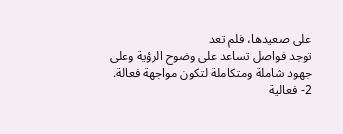على صعيدها، فلم تعد
توجد فواصل تساعد على وضوح الرؤية وعلى جهود شاملة ومتكاملة لتكون مواجهة فعالة.
2- فعالية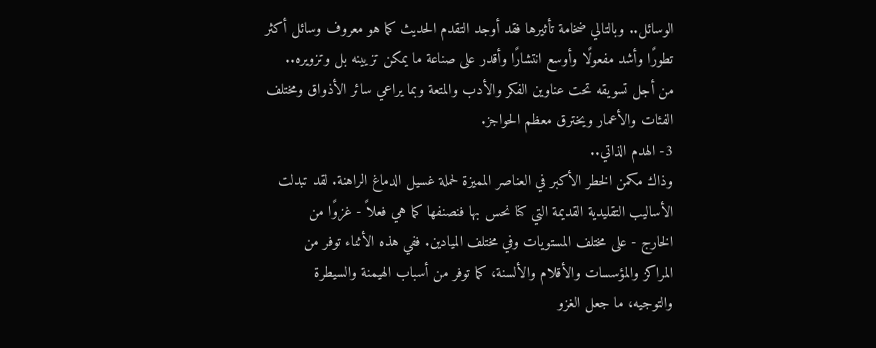الوسائل.. وبالتالي ضخامة تأثيرها فقد أوجد التقدم الحديث كما هو معروف وسائل أكثر
تطورًا وأشد مفعولًا وأوسع انتشارًا وأقدر على صناعة ما يمكن تزيينه بل وتزويره..
من أجل تسويقه تحت عناوين الفكر والأدب والمتعة وبما يراعي سائر الأذواق ومختلف
الفئات والأعمار ويخترق معظم الحواجز.
3- الهدم الذاتي..
وذاك مكمن الخطر الأكبر في العناصر المميزة لحملة غسيل الدماغ الراهنة. لقد تبدلت
الأساليب التقليدية القديمة التي كنا نحس بها فنصنفها كما هي فعلاً - غزوًا من
الخارج - على مختلف المستويات وفي مختلف الميادين. ففي هذه الأثناء توفر من
المراكز والمؤسسات والأقلام والألسنة، كما توفر من أسباب الهيمنة والسيطرة
والتوجيه، ما جعل الغزو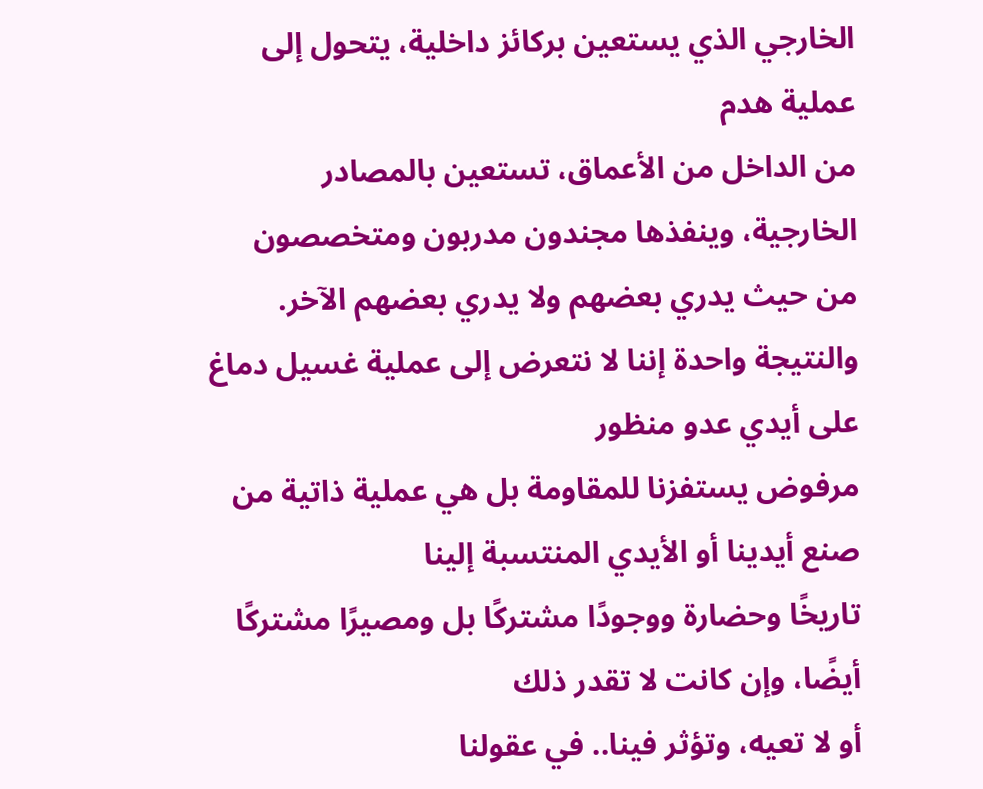الخارجي الذي يستعين بركائز داخلية، يتحول إلى عملية هدم
من الداخل من الأعماق، تستعين بالمصادر الخارجية، وينفذها مجندون مدربون ومتخصصون
من حيث يدري بعضهم ولا يدري بعضهم الآخر.
والنتيجة واحدة إننا لا نتعرض إلى عملية غسيل دماغ على أيدي عدو منظور
مرفوض يستفزنا للمقاومة بل هي عملية ذاتية من صنع أيدينا أو الأيدي المنتسبة إلينا
تاريخًا وحضارة ووجودًا مشتركًا بل ومصيرًا مشتركًا أيضًا، وإن كانت لا تقدر ذلك
أو لا تعيه، وتؤثر فينا.. في عقولنا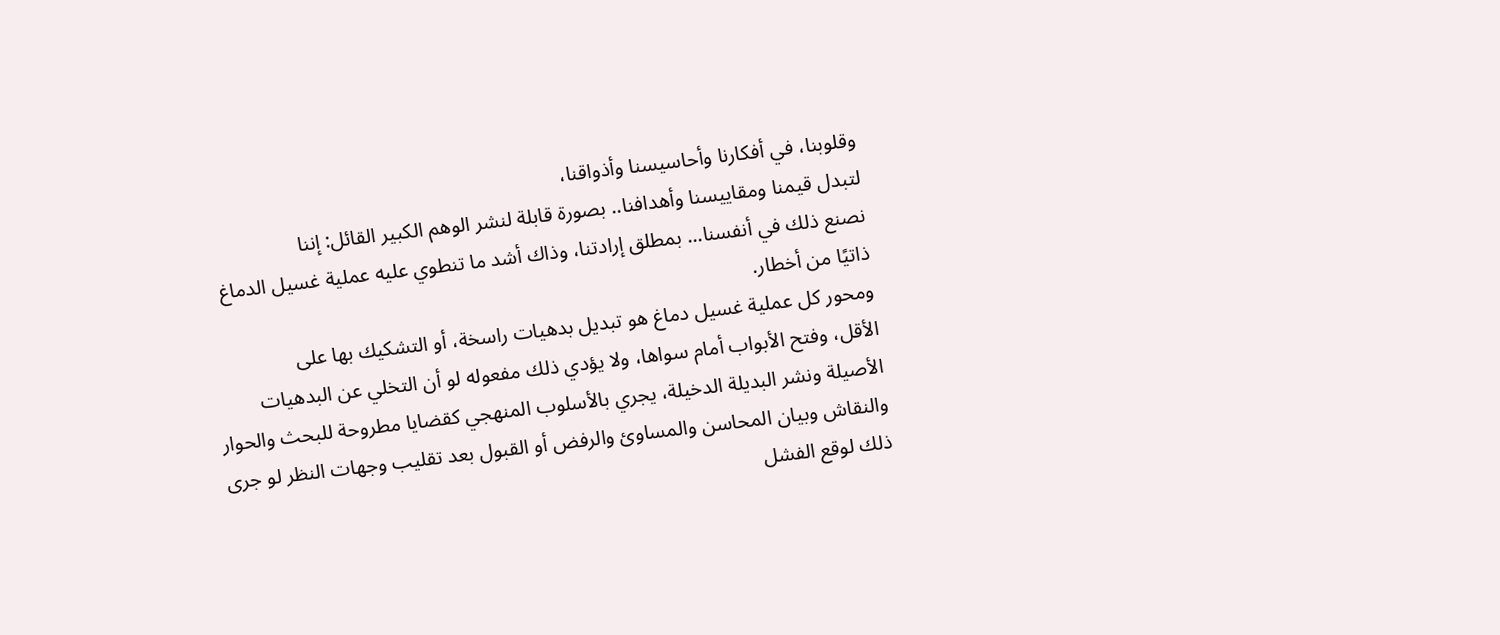وقلوبنا، في أفكارنا وأحاسيسنا وأذواقنا،
لتبدل قيمنا ومقاييسنا وأهدافنا.. بصورة قابلة لنشر الوهم الكبير القائل: إننا
نصنع ذلك في أنفسنا... بمطلق إرادتنا، وذاك أشد ما تنطوي عليه عملية غسيل الدماغ
ذاتيًا من أخطار.
ومحور كل عملية غسيل دماغ هو تبديل بدهيات راسخة، أو التشكيك بها على
الأقل، وفتح الأبواب أمام سواها، ولا يؤدي ذلك مفعوله لو أن التخلي عن البدهيات
الأصيلة ونشر البديلة الدخيلة، يجري بالأسلوب المنهجي كقضايا مطروحة للبحث والحوار
والنقاش وبيان المحاسن والمساوئ والرفض أو القبول بعد تقليب وجهات النظر لو جرى
ذلك لوقع الفشل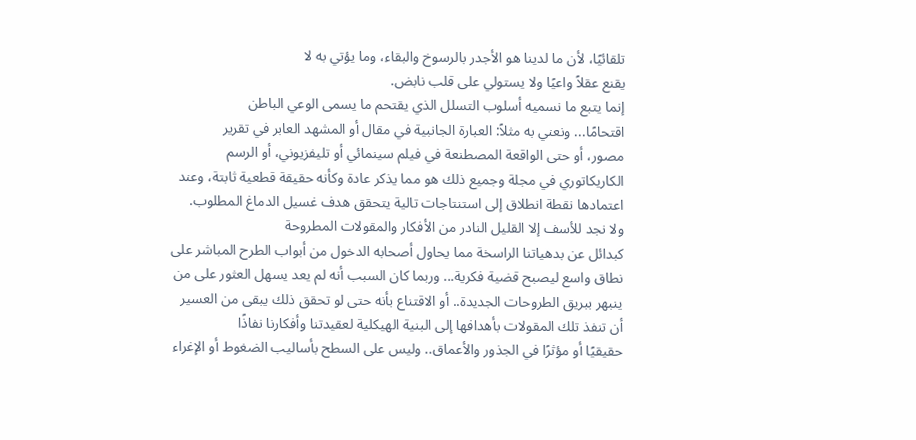تلقائيًا، لأن ما لدينا هو الأجدر بالرسوخ والبقاء، وما يؤتي به لا
يقنع عقلاً واعيًا ولا يستولي على قلب نابض.
إنما يتبع ما نسميه أسلوب التسلل الذي يقتحم ما يسمى الوعي الباطن
اقتحامًا... ونعني به مثلاً: العبارة الجانبية في مقال أو المشهد العابر في تقرير
مصور، أو حتى الواقعة المصطنعة في فيلم سينمائي أو تليفزيوني، أو الرسم
الكاريكاتوري في مجلة وجميع ذلك هو مما يذكر عادة وكأنه حقيقة قطعية ثابتة، وعند
اعتمادها نقطة انطلاق إلى استنتاجات تالية يتحقق هدف غسيل الدماغ المطلوب.
ولا نجد للأسف إلا القليل النادر من الأفكار والمقولات المطروحة
كبدائل عن بدهياتنا الراسخة مما يحاول أصحابه الدخول من أبواب الطرح المباشر على
نطاق واسع ليصبح قضية فكرية... وربما كان السبب أنه لم يعد يسهل العثور على من
ينبهر ببريق الطروحات الجديدة.. أو الاقتناع بأنه حتى لو تحقق ذلك يبقى من العسير
أن تنفذ تلك المقولات بأهدافها إلى البنية الهيكلية لعقيدتنا وأفكارنا نفاذًا
حقيقيًا أو مؤثرًا في الجذور والأعماق.. وليس على السطح بأساليب الضغوط أو الإغراء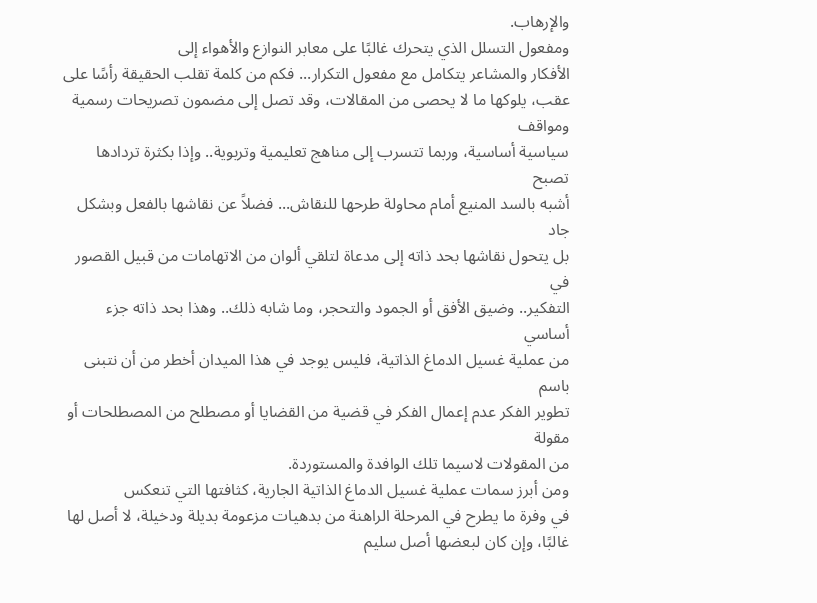والإرهاب.
ومفعول التسلل الذي يتحرك غالبًا على معابر النوازع والأهواء إلى
الأفكار والمشاعر يتكامل مع مفعول التكرار... فكم من كلمة تقلب الحقيقة رأسًا على
عقب، يلوكها ما لا يحصى من المقالات، وقد تصل إلى مضمون تصريحات رسمية ومواقف
سياسية أساسية، وربما تتسرب إلى مناهج تعليمية وتربوية.. وإذا بكثرة تردادها تصبح
أشبه بالسد المنيع أمام محاولة طرحها للنقاش... فضلاً عن نقاشها بالفعل وبشكل جاد
بل يتحول نقاشها بحد ذاته إلى مدعاة لتلقي ألوان من الاتهامات من قبيل القصور في
التفكير.. وضيق الأفق أو الجمود والتحجر، وما شابه ذلك.. وهذا بحد ذاته جزء أساسي
من عملية غسيل الدماغ الذاتية، فليس يوجد في هذا الميدان أخطر من أن نتبنى باسم
تطوير الفكر عدم إعمال الفكر في قضية من القضايا أو مصطلح من المصطلحات أو مقولة
من المقولات لاسيما تلك الوافدة والمستوردة.
ومن أبرز سمات عملية غسيل الدماغ الذاتية الجارية، كثافتها التي تنعكس
في وفرة ما يطرح في المرحلة الراهنة من بدهيات مزعومة بديلة ودخيلة، لا أصل لها
غالبًا، وإن كان لبعضها أصل سليم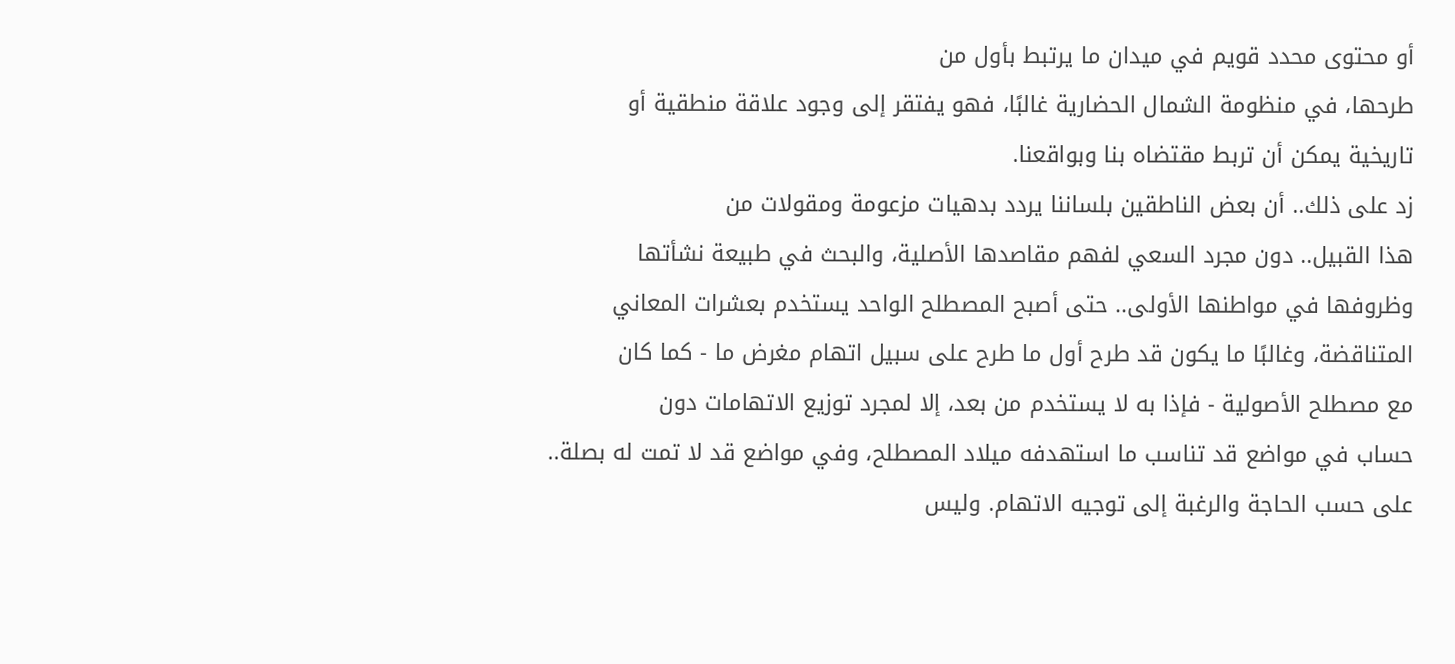أو محتوى محدد قويم في ميدان ما يرتبط بأول من
طرحها، في منظومة الشمال الحضارية غالبًا، فهو يفتقر إلى وجود علاقة منطقية أو
تاريخية يمكن أن تربط مقتضاه بنا وبواقعنا.
زد على ذلك.. أن بعض الناطقين بلساننا يردد بدهيات مزعومة ومقولات من
هذا القبيل.. دون مجرد السعي لفهم مقاصدها الأصلية، والبحث في طبيعة نشأتها
وظروفها في مواطنها الأولى.. حتى أصبح المصطلح الواحد يستخدم بعشرات المعاني
المتناقضة، وغالبًا ما يكون قد طرح أول ما طرح على سبيل اتهام مغرض ما - كما كان
مع مصطلح الأصولية - فإذا به لا يستخدم من بعد، إلا لمجرد توزيع الاتهامات دون
حساب في مواضع قد تناسب ما استهدفه ميلاد المصطلح، وفي مواضع قد لا تمت له بصلة..
على حسب الحاجة والرغبة إلى توجيه الاتهام. وليس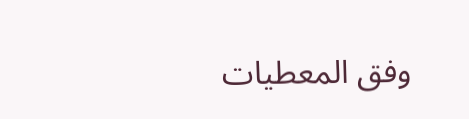وفق المعطيات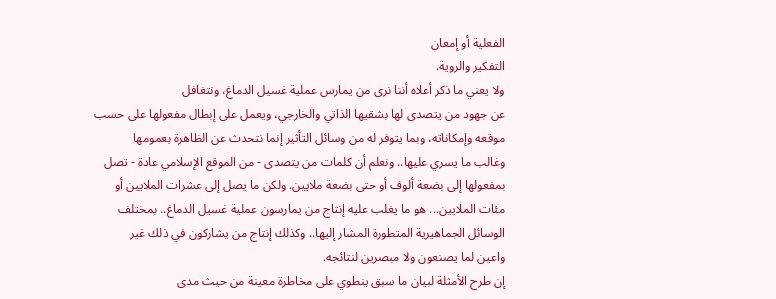الفعلية أو إمعان
التفكير والروية.
ولا يعني ما ذكر أعلاه أننا نرى من يمارس عملية غسيل الدماغ، ونتغافل
عن جهود من يتصدى لها بشقيها الذاتي والخارجي، ويعمل على إبطال مفعولها على حسب
موقعه وإمكاناته، وبما يتوفر له من وسائل التأثير إنما نتحدث عن الظاهرة بعمومها
وغالب ما يسري عليها.. ونعلم أن كلمات من يتصدى - من الموقع الإسلامي عادة - تصل
بمفعولها إلى بضعة ألوف أو حتى بضعة ملايين. ولكن ما يصل إلى عشرات الملايين أو
مئات الملايين... هو ما يغلب عليه إنتاج من يمارسون عملية غسيل الدماغ.. بمختلف
الوسائل الجماهيرية المتطورة المشار إليها.. وكذلك إنتاج من يشاركون في ذلك غير
واعين لما يصنعون ولا مبصرين لنتائجه.
إن طرح الأمثلة لبيان ما سبق ينطوي على مخاطرة معينة من حيث مدى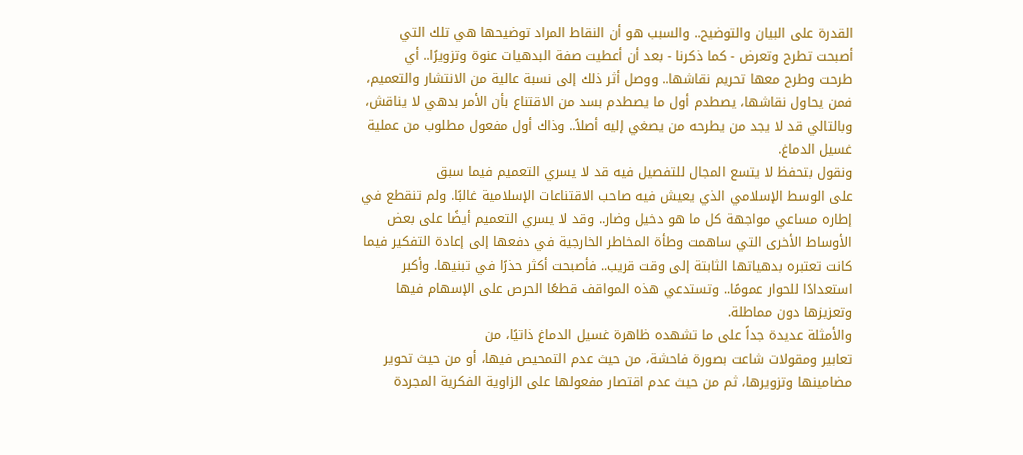القدرة على البيان والتوضيح.. والسبب هو أن النقاط المراد توضيحها هي تلك التي
أصبحت تطرح وتعرض - كما ذكرنا - بعد أن أعطيت صفة البدهيات عنوة وتزويرًا.. أي
طرحت وطرح معها تحريم نقاشها.. ووصل أثر ذلك إلى نسبة عالية من الانتشار والتعميم،
فمن يحاول نقاشها، يصطدم أول ما يصطدم بسد من الاقتناع بأن الأمر بدهي لا يناقش،
وبالتالي قد لا يجد من يطرحه من يصغي إليه أصلاً.. وذاك أول مفعول مطلوب من عملية
غسيل الدماغ.
ونقول بتحفظ لا يتسع المجال للتفصيل فيه قد لا يسري التعميم فيما سبق
على الوسط الإسلامي الذي يعيش فيه صاحب الاقتناعات الإسلامية غالبًا. ولم تنقطع في
إطاره مساعي مواجهة كل ما هو دخيل وضار.. وقد لا يسري التعميم أيضًا على بعض
الأوساط الأخرى التي ساهمت وطأة المخاطر الخارجية في دفعها إلى إعادة التفكير فيما
كانت تعتبره بدهياتها الثابتة إلى وقت قريب.. فأصبحت أكثر حذرًا في تبنيها. وأكبر
استعدادًا للحوار عمومًا.. وتستدعي هذه المواقف قطعًا الحرص على الإسهام فيها
وتعزيزها دون مماطلة.
والأمثلة عديدة جداً على ما تشهده ظاهرة غسيل الدماغ ذاتيًا، من
تعابير ومقولات شاعت بصورة فاحشة، من حيث عدم التمحيص فيها، أو من حيث تحوير
مضامينها وتزويرها، ثم من حيث عدم اقتصار مفعولها على الزاوية الفكرية المجردة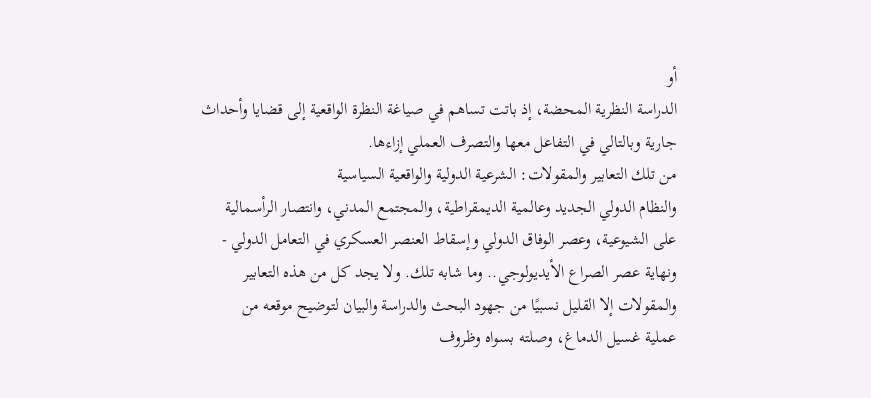أو
الدراسة النظرية المحضة، إذ باتت تساهم في صياغة النظرة الواقعية إلى قضايا وأحداث
جارية وبالتالي في التفاعل معها والتصرف العملي إزاءها.
من تلك التعابير والمقولات: الشرعية الدولية والواقعية السياسية
والنظام الدولي الجديد وعالمية الديمقراطية، والمجتمع المدني، وانتصار الرأسمالية
على الشيوعية، وعصر الوفاق الدولي وإسقاط العنصر العسكري في التعامل الدولي -
ونهاية عصر الصراع الأيديولوجي.. وما شابه تلك. ولا يجد كل من هذه التعابير
والمقولات إلا القليل نسبيًا من جهود البحث والدراسة والبيان لتوضيح موقعه من
عملية غسيل الدماغ، وصلته بسواه وظروف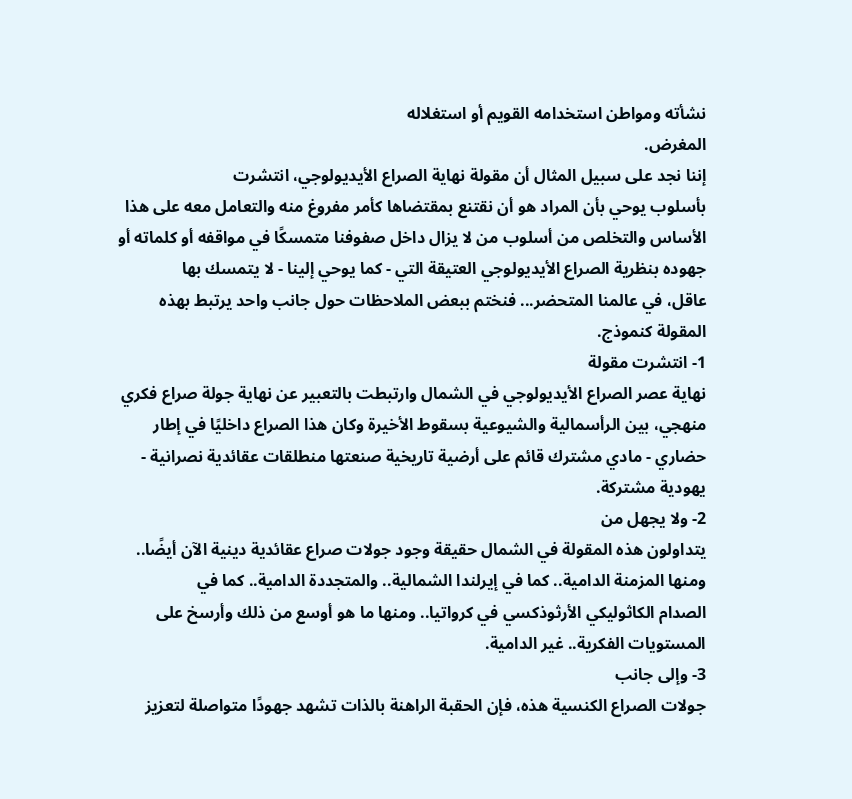نشأته ومواطن استخدامه القويم أو استغلاله
المغرض.
إننا نجد على سبيل المثال أن مقولة نهاية الصراع الأيديولوجي، انتشرت
بأسلوب يوحي بأن المراد هو أن نقتنع بمقتضاها كأمر مفروغ منه والتعامل معه على هذا
الأساس والتخلص من أسلوب من لا يزال داخل صفوفنا متمسكًا في مواقفه أو كلماته أو
جهوده بنظرية الصراع الأيديولوجي العتيقة التي - كما يوحي إلينا - لا يتمسك بها
عاقل، في عالمنا المتحضر... فنختم ببعض الملاحظات حول جانب واحد يرتبط بهذه
المقولة كنموذج.
1- انتشرت مقولة
نهاية عصر الصراع الأيديولوجي في الشمال وارتبطت بالتعبير عن نهاية جولة صراع فكري
منهجي، بين الرأسمالية والشيوعية بسقوط الأخيرة وكان هذا الصراع داخليًا في إطار
حضاري - مادي مشترك قائم على أرضية تاريخية صنعتها منطلقات عقائدية نصرانية -
يهودية مشتركة.
2- ولا يجهل من
يتداولون هذه المقولة في الشمال حقيقة وجود جولات صراع عقائدية دينية الآن أيضًا..
ومنها المزمنة الدامية.. كما في إيرلندا الشمالية.. والمتجددة الدامية.. كما في
الصدام الكاثوليكي الأرثوذكسي في كرواتيا.. ومنها ما هو أوسع من ذلك وأرسخ على
المستويات الفكرية.. غير الدامية.
3- وإلى جانب
جولات الصراع الكنسية هذه، فإن الحقبة الراهنة بالذات تشهد جهودًا متواصلة لتعزيز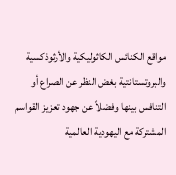مواقع الكنائس الكاثوليكية والأرثوذكسية والبروتستانتية بغض النظر عن الصراع أو
التنافس بينها وفضلاً عن جهود تعزيز القواسم المشتركة مع اليهودية العالمية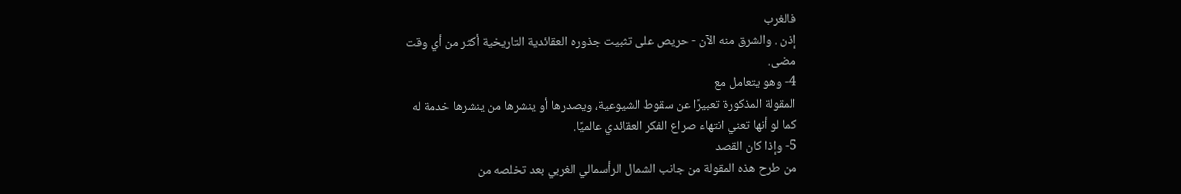فالغرب
إذن . والشرق منه الآن - حريص على تثبيت جذوره العقائدية التاريخية أكثر من أي وقت
مضى.
4- وهو يتعامل مع
المقولة المذكورة تعبيرًا عن سقوط الشيوعية، ويصدرها أو ينشرها من ينشرها خدمة له
كما لو أنها تعني انتهاء صراع الفكر العقائدي عالميًا.
5- وإذا كان القصد
من طرح هذه المقولة من جانب الشمال الرأسمالي الغربي بعد تخلصه من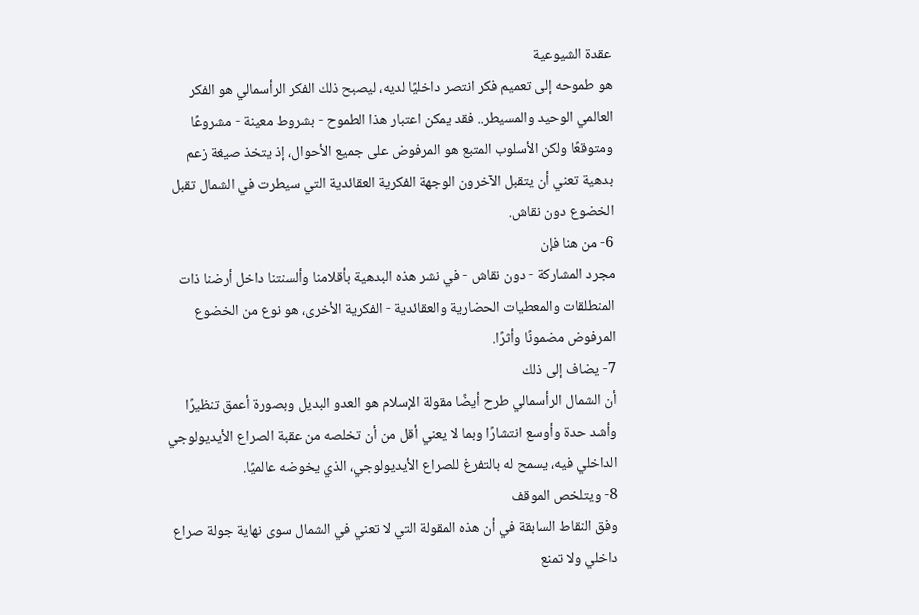عقدة الشيوعية
هو طموحه إلى تعميم فكر انتصر داخليًا لديه، ليصبح ذلك الفكر الرأسمالي هو الفكر
العالمي الوحيد والمسيطر.. فقد يمكن اعتبار هذا الطموح - بشروط معينة - مشروعًا
ومتوقعًا ولكن الأسلوب المتبع هو المرفوض على جميع الأحوال، إذ يتخذ صيغة زعم
بدهية تعني أن يتقبل الآخرون الوجهة الفكرية العقائدية التي سيطرت في الشمال تقبل
الخضوع دون نقاش.
6- من هنا فإن
مجرد المشاركة - دون نقاش - في نشر هذه البدهية بأقلامنا وألسنتنا داخل أرضنا ذات
المنطلقات والمعطيات الحضارية والعقائدية - الفكرية الأخرى، هو نوع من الخضوع
المرفوض مضمونًا وأثرًا.
7- يضاف إلى ذلك
أن الشمال الرأسمالي طرح أيضًا مقولة الإسلام هو العدو البديل وبصورة أعمق تنظيرًا
وأشد حدة وأوسع انتشارًا وبما لا يعني أقل من أن تخلصه من عقبة الصراع الأيديولوجي
الداخلي فيه، يسمح له بالتفرغ للصراع الأيديولوجي، الذي يخوضه عالميًا.
8- ويتلخص الموقف
وفق النقاط السابقة في أن هذه المقولة التي لا تعني في الشمال سوى نهاية جولة صراع
داخلي ولا تمنع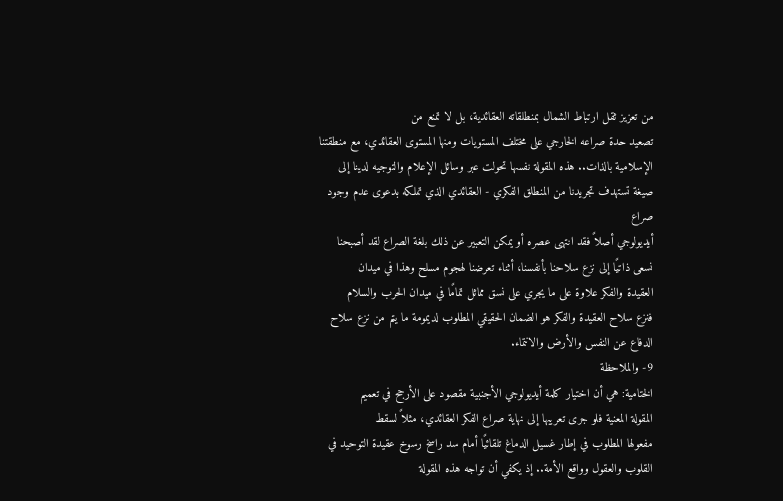من تعزيز ثقل ارتباط الشمال بمنطلقاته العقائدية، بل لا تمنع من
تصعيد حدة صراعه الخارجي على مختلف المستويات ومنها المستوى العقائدي، مع منطقتنا
الإسلامية بالذات.. هذه المقولة نفسها تحولت عبر وسائل الإعلام والتوجيه لدينا إلى
صيغة تستهدف تجريدنا من المنطلق الفكري - العقائدي الذي تملكه بدعوى عدم وجود صراع
أيديولوجي أصلاً فقد انتهى عصره أو يمكن التعبير عن ذلك بلغة الصراع لقد أصبحنا
نسعى ذاتيًا إلى نزع سلاحنا بأنفسنا، أثناء تعرضنا لهجوم مسلح وهذا في ميدان
العقيدة والفكر علاوة على ما يجري على نسق مماثل تمامًا في ميدان الحرب والسلام
فنزع سلاح العقيدة والفكر هو الضمان الحقيقي المطلوب لديمومة ما يتم من نزع سلاح
الدفاع عن النفس والأرض والانتماء.
9- والملاحظة
الختامية: هي أن اختيار كلمة أيديولوجي الأجنبية مقصود على الأرجح في تعميم
المقولة المعنية فلو جرى تعريبها إلى نهاية صراع الفكر العقائدي، مثلاً لسقط
مفعولها المطلوب في إطار غسيل الدماغ تلقائيًا أمام سد راسخ رسوخ عقيدة التوحيد في
القلوب والعقول وواقع الأمة.. إذ يكفي أن تواجه هذه المقولة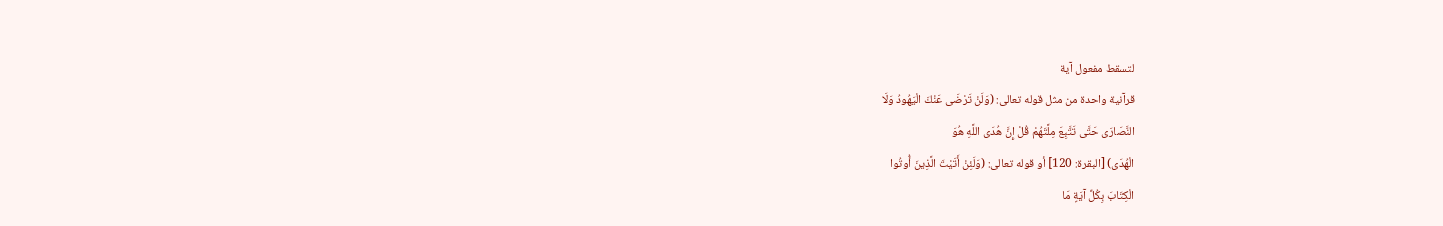لتسقط مفعول آية
قرآنية واحدة من مثل قوله تعالى: (وَلَنْ تَرْضَى عَنْكَ الْيَهُودُ وَلَا
النَّصَارَى حَتَّى تَتَّبِعَ مِلَّتَهُمْ قُلْ إِنَّ هُدَى اللَّهِ هُوَ
الْهُدَى) [البقرة: 120] أو قوله تعالى: (وَلَئِنْ أَتَيْتَ الَّذِينَ أُوتُوا
الْكِتَابَ بِكُلِّ آيَةٍ مَا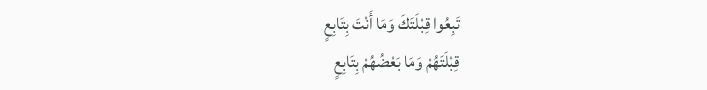تَبِعُوا قِبْلَتَكَ وَمَا أَنْتَ بِتَابِعٍ
قِبْلَتَهُمْ وَمَا بَعْضُهُمْ بِتَابِعٍ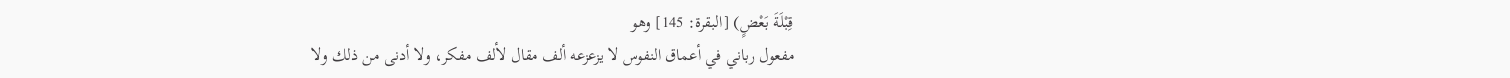قِبْلَةَ بَعْضٍ) [البقرة: 145] وهو
مفعول رباني في أعماق النفوس لا يزعزعه ألف مقال لألف مفكر، ولا أدنى من ذلك ولا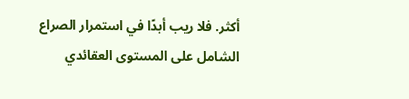أكثر. فلا ريب أبدًا في استمرار الصراع الشامل على المستوى العقائدي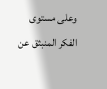وعلى مستوى
الفكر المنبثق عن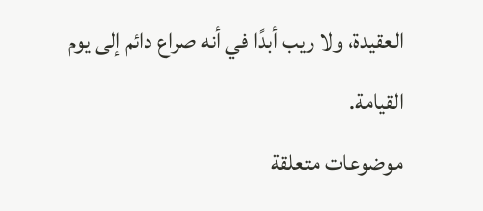العقيدة، ولا ريب أبدًا في أنه صراع دائم إلى يوم القيامة.
موضوعات متعلقة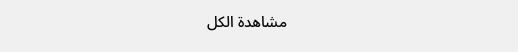مشاهدة الكل